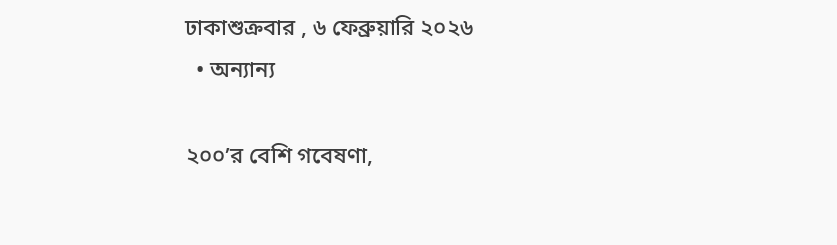ঢাকাশুক্রবার , ৬ ফেব্রুয়ারি ২০২৬
  • অন্যান্য

২০০’র বেশি গবেষণা,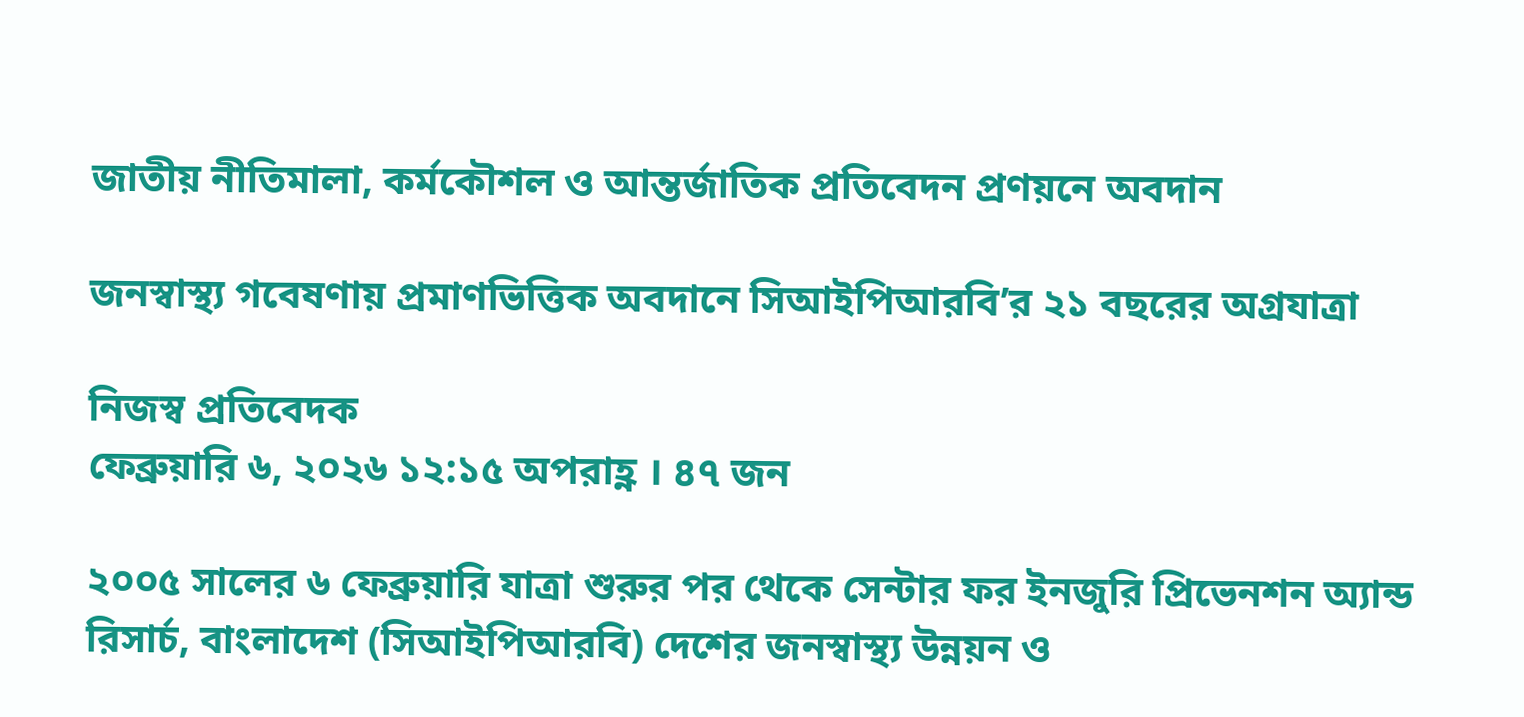জাতীয় নীতিমালা, কর্মকৌশল ও আন্তর্জাতিক প্রতিবেদন প্রণয়নে অবদান

জনস্বাস্থ্য গবেষণায় প্রমাণভিত্তিক অবদানে সিআইপিআরবি’র ২১ বছরের অগ্রযাত্রা

নিজস্ব প্রতিবেদক
ফেব্রুয়ারি ৬, ২০২৬ ১২:১৫ অপরাহ্ণ । ৪৭ জন

২০০৫ সালের ৬ ফেব্রুয়ারি যাত্রা শুরুর পর থেকে সেন্টার ফর ইনজুরি প্রিভেনশন অ্যান্ড রিসার্চ, বাংলাদেশ (সিআইপিআরবি) দেশের জনস্বাস্থ্য উন্নয়ন ও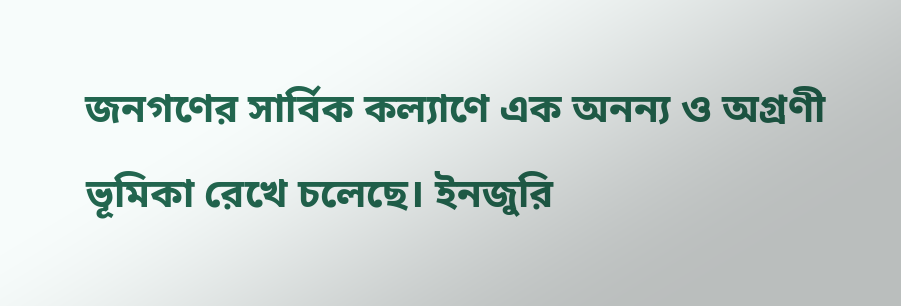জনগণের সার্বিক কল্যাণে এক অনন্য ও অগ্রণী ভূমিকা রেখে চলেছে। ইনজুরি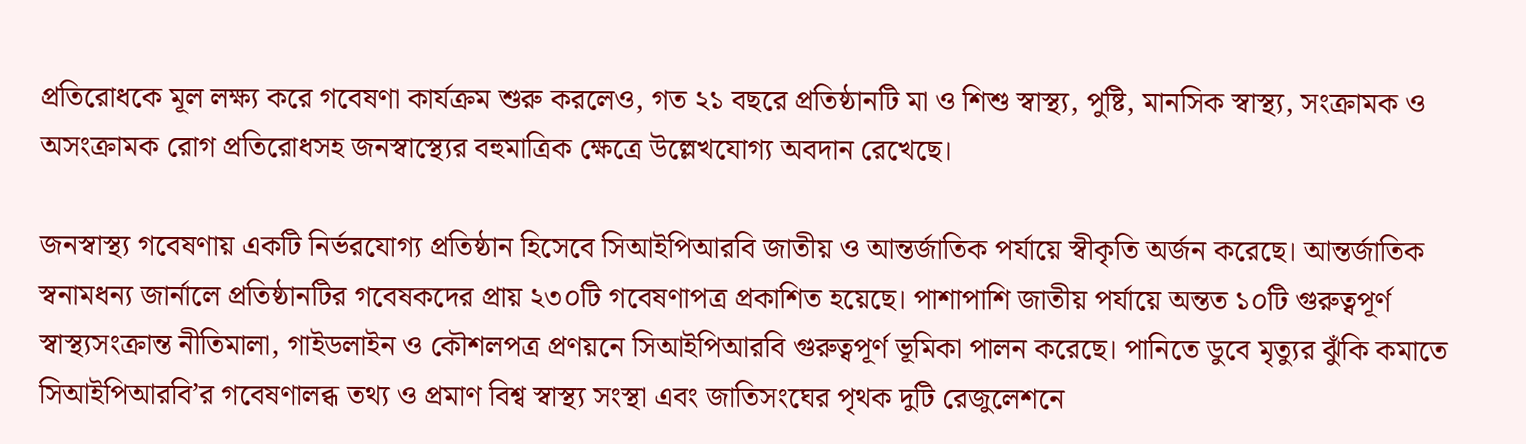প্রতিরোধকে মূল লক্ষ্য করে গবেষণা কার্যক্রম শুরু করলেও, গত ২১ বছরে প্রতিষ্ঠানটি মা ও শিশু স্বাস্থ্য, পুষ্টি, মানসিক স্বাস্থ্য, সংক্রামক ও অসংক্রামক রোগ প্রতিরোধসহ জনস্বাস্থ্যের বহুমাত্রিক ক্ষেত্রে উল্লেখযোগ্য অবদান রেখেছে।

জনস্বাস্থ্য গবেষণায় একটি নির্ভরযোগ্য প্রতিষ্ঠান হিসেবে সিআইপিআরবি জাতীয় ও আন্তর্জাতিক পর্যায়ে স্বীকৃতি অর্জন করেছে। আন্তর্জাতিক স্বনামধন্য জার্নালে প্রতিষ্ঠানটির গবেষকদের প্রায় ২৩০টি গবেষণাপত্র প্রকাশিত হয়েছে। পাশাপাশি জাতীয় পর্যায়ে অন্তত ১০টি গুরুত্বপূর্ণ স্বাস্থ্যসংক্রান্ত নীতিমালা, গাইডলাইন ও কৌশলপত্র প্রণয়নে সিআইপিআরবি গুরুত্বপূর্ণ ভূমিকা পালন করেছে। পানিতে ডুবে মৃত্যুর ঝুঁকি কমাতে সিআইপিআরবি’র গবেষণালব্ধ তথ্য ও প্রমাণ বিশ্ব স্বাস্থ্য সংস্থা এবং জাতিসংঘের পৃথক দুটি রেজুলেশনে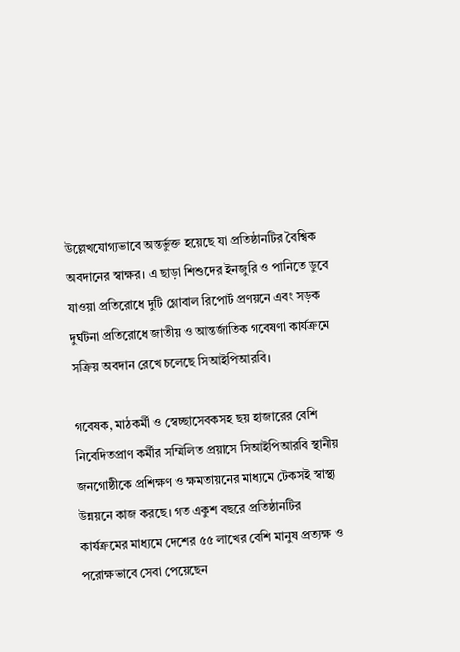উল্লেখযোগ্যভাবে অন্তর্ভুক্ত হয়েছে যা প্রতিষ্ঠানটির বৈশ্বিক অবদানের স্বাক্ষর। এ ছাড়া শিশুদের ইনজুরি ও পানিতে ডুবে যাওয়া প্রতিরোধে দুটি গ্লোবাল রিপোর্ট প্রণয়নে এবং সড়ক দুর্ঘটনা প্রতিরোধে জাতীয় ও আন্তর্জাতিক গবেষণা কার্যক্রমে সক্রিয় অবদান রেখে চলেছে সিআইপিআরবি।

গবেষক, মাঠকর্মী ও স্বেচ্ছাসেবকসহ ছয় হাজারের বেশি নিবেদিতপ্রাণ কর্মীর সম্মিলিত প্রয়াসে সিআইপিআরবি স্থানীয় জনগোষ্ঠীকে প্রশিক্ষণ ও ক্ষমতায়নের মাধ্যমে টেকসই স্বাস্থ্য উন্নয়নে কাজ করছে। গত একুশ বছরে প্রতিষ্ঠানটির কার্যক্রমের মাধ্যমে দেশের ৫৫ লাখের বেশি মানুষ প্রত্যক্ষ ও পরোক্ষভাবে সেবা পেয়েছেন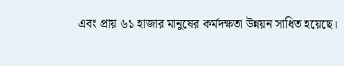এবং প্রায় ৬১ হাজার মানুষের কর্মদক্ষতা উন্নয়ন সাধিত হয়েছে।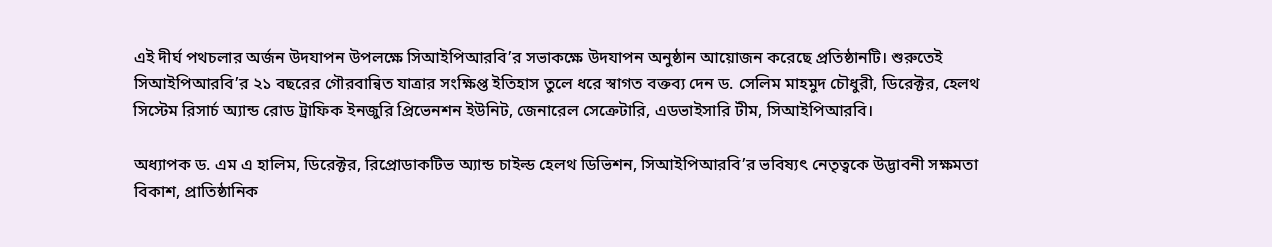এই দীর্ঘ পথচলার অর্জন উদযাপন উপলক্ষে সিআইপিআরবি’র সভাকক্ষে উদযাপন অনুষ্ঠান আয়োজন করেছে প্রতিষ্ঠানটি। শুরুতেই সিআইপিআরবি’র ২১ বছরের গৌরবান্বিত যাত্রার সংক্ষিপ্ত ইতিহাস তুলে ধরে স্বাগত বক্তব্য দেন ড. সেলিম মাহমুদ চৌধুরী, ডিরেক্টর, হেলথ সিস্টেম রিসার্চ অ্যান্ড রোড ট্রাফিক ইনজুরি প্রিভেনশন ইউনিট, জেনারেল সেক্রেটারি, এডভাইসারি টীম, সিআইপিআরবি।

অধ্যাপক ড. এম এ হালিম, ডিরেক্টর, রিপ্রোডাকটিভ অ্যান্ড চাইল্ড হেলথ ডিভিশন, সিআইপিআরবি’র ভবিষ্যৎ নেতৃত্বকে উদ্ভাবনী সক্ষমতা বিকাশ, প্রাতিষ্ঠানিক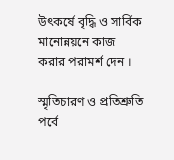উৎকর্ষে বৃদ্ধি ও সার্বিক মানোন্নয়নে কাজ করার পরামর্শ দেন ।

স্মৃতিচারণ ও প্রতিশ্রুতি পর্বে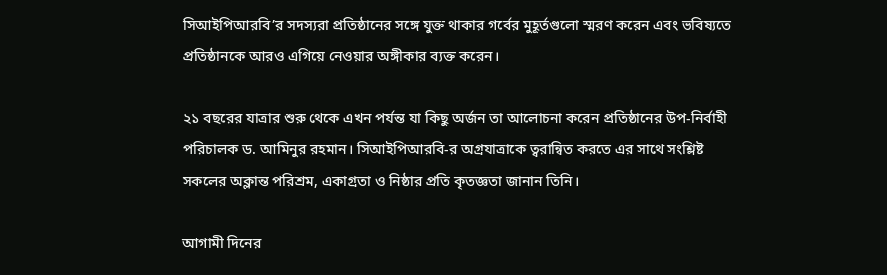সিআইপিআরবি’র সদস্যরা প্রতিষ্ঠানের সঙ্গে যুক্ত থাকার গর্বের মুহূর্তগুলো স্মরণ করেন এবং ভবিষ্যতে প্রতিষ্ঠানকে আরও এগিয়ে নেওয়ার অঙ্গীকার ব্যক্ত করেন।

২১ বছরের যাত্রার শুরু থেকে এখন পর্যন্ত যা কিছু অর্জন তা আলোচনা করেন প্রতিষ্ঠানের উপ-নির্বাহী পরিচালক ড. আমিনুর রহমান। সিআইপিআরবি-র অগ্রযাত্রাকে ত্বরান্বিত করতে এর সাথে সংশ্লিষ্ট সকলের অক্লান্ত পরিশ্রম, একাগ্রতা ও নিষ্ঠার প্রতি কৃতজ্ঞতা জানান তিনি।

আগামী দিনের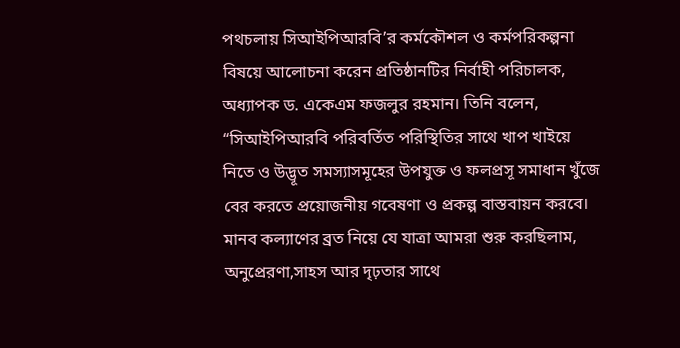পথচলায় সিআইপিআরবি’র কর্মকৌশল ও কর্মপরিকল্পনা বিষয়ে আলোচনা করেন প্রতিষ্ঠানটির নির্বাহী পরিচালক, অধ্যাপক ড. একেএম ফজলুর রহমান। তিনি বলেন, “সিআইপিআরবি পরিবর্তিত পরিস্থিতির সাথে খাপ খাইয়ে নিতে ও উদ্ভূত সমস্যাসমূহের উপযুক্ত ও ফলপ্রসূ সমাধান খুঁজে বের করতে প্রয়োজনীয় গবেষণা ও প্রকল্প বাস্তবায়ন করবে। মানব কল্যাণের ব্রত নিয়ে যে যাত্রা আমরা শুরু করছিলাম,  অনুপ্রেরণা,সাহস আর দৃঢ়তার সাথে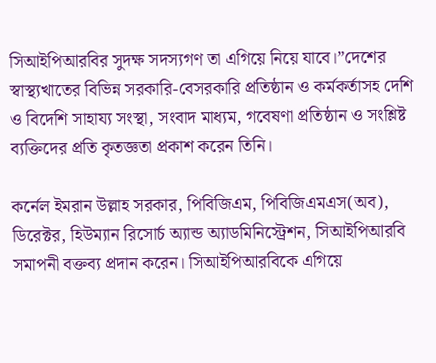সিআইপিআরবির সুদক্ষ সদস্যগণ তা এগিয়ে নিয়ে যাবে।”দেশের স্বাস্থ্যখাতের বিভিন্ন সরকারি-বেসরকারি প্রতিষ্ঠান ও কর্মকর্তাসহ দেশি ও বিদেশি সাহায্য সংস্থা, সংবাদ মাধ্যম, গবেষণা প্রতিষ্ঠান ও সংশ্লিষ্ট ব্যক্তিদের প্রতি কৃতজ্ঞতা প্রকাশ করেন তিনি।

কর্নেল ইমরান উল্লাহ সরকার, পিবিজিএম, পিবিজিএমএস(অব), ডিরেক্টর, হিউম্যান রিসোর্চ অ্যান্ড অ্যাডমিনিস্ট্রেশন, সিআইপিআরবি সমাপনী বক্তব্য প্রদান করেন। সিআইপিআরবিকে এগিয়ে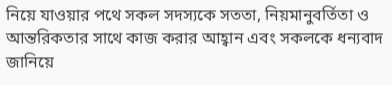নিয়ে যাওয়ার পথে সকল সদস্যকে সততা, নিয়মানুবর্তিতা ও আন্তরিকতার সাথে কাজ করার আহ্বান এবং সকলকে ধন্যবাদ জানিয়ে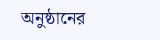অনুষ্ঠানের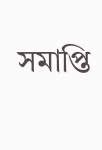সমাপ্তি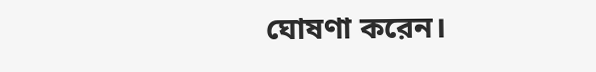ঘোষণা করেন।